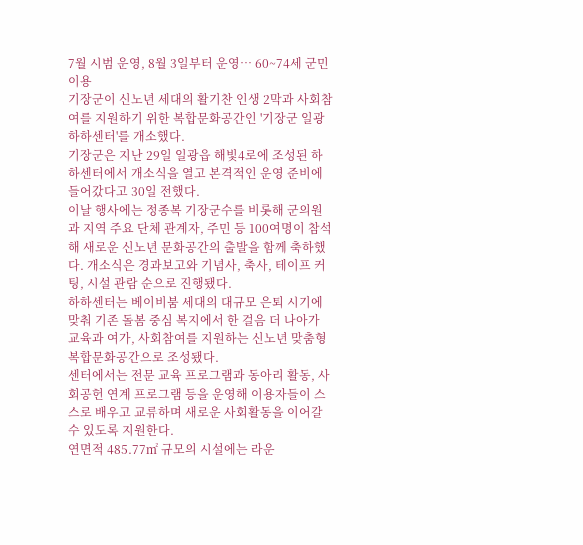7월 시범 운영, 8월 3일부터 운영… 60~74세 군민 이용
기장군이 신노년 세대의 활기찬 인생 2막과 사회참여를 지원하기 위한 복합문화공간인 '기장군 일광 하하센터'를 개소했다.
기장군은 지난 29일 일광읍 해빛4로에 조성된 하하센터에서 개소식을 열고 본격적인 운영 준비에 들어갔다고 30일 전했다.
이날 행사에는 정종복 기장군수를 비롯해 군의원과 지역 주요 단체 관계자, 주민 등 100여명이 참석해 새로운 신노년 문화공간의 출발을 함께 축하했다. 개소식은 경과보고와 기념사, 축사, 테이프 커팅, 시설 관람 순으로 진행됐다.
하하센터는 베이비붐 세대의 대규모 은퇴 시기에 맞춰 기존 돌봄 중심 복지에서 한 걸음 더 나아가 교육과 여가, 사회참여를 지원하는 신노년 맞춤형 복합문화공간으로 조성됐다.
센터에서는 전문 교육 프로그램과 동아리 활동, 사회공헌 연계 프로그램 등을 운영해 이용자들이 스스로 배우고 교류하며 새로운 사회활동을 이어갈 수 있도록 지원한다.
연면적 485.77㎡ 규모의 시설에는 라운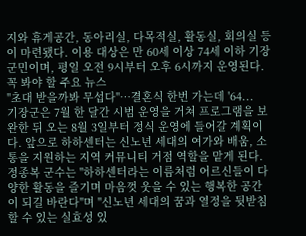지와 휴게공간, 동아리실, 다목적실, 활동실, 회의실 등이 마련됐다. 이용 대상은 만 60세 이상 74세 이하 기장군민이며, 평일 오전 9시부터 오후 6시까지 운영된다.
꼭 봐야 할 주요 뉴스
"초대 받을까봐 무섭다"…결혼식 한번 가는데 '64...
기장군은 7월 한 달간 시범 운영을 거쳐 프로그램을 보완한 뒤 오는 8월 3일부터 정식 운영에 들어갈 계획이다. 앞으로 하하센터는 신노년 세대의 여가와 배움, 소통을 지원하는 지역 커뮤니티 거점 역할을 맡게 된다.
정종복 군수는 "하하센터라는 이름처럼 어르신들이 다양한 활동을 즐기며 마음껏 웃을 수 있는 행복한 공간이 되길 바란다"며 "신노년 세대의 꿈과 열정을 뒷받침할 수 있는 실효성 있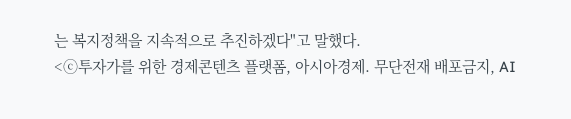는 복지정책을 지속적으로 추진하겠다"고 말했다.
<ⓒ투자가를 위한 경제콘텐츠 플랫폼, 아시아경제. 무단전재 배포금지, AI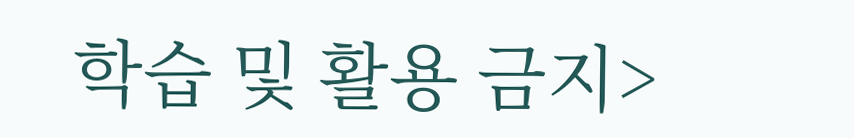학습 및 활용 금지>